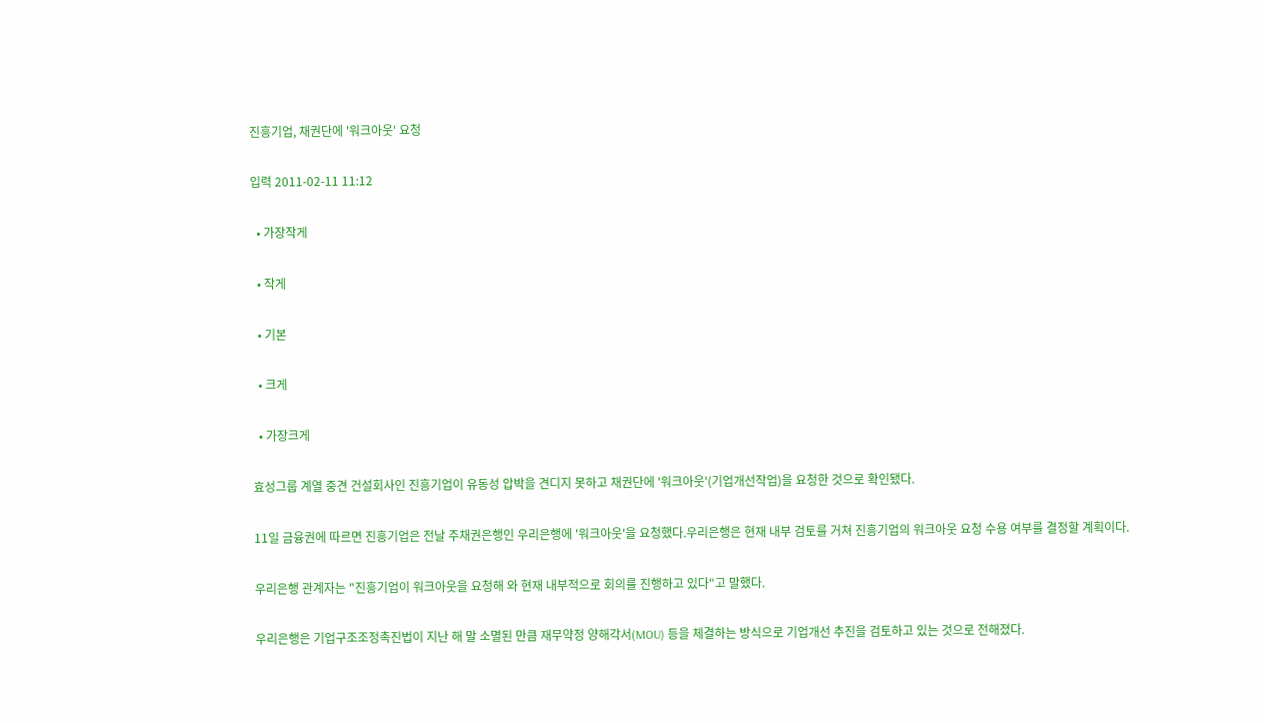진흥기업, 채권단에 '워크아웃' 요청

입력 2011-02-11 11:12

  • 가장작게

  • 작게

  • 기본

  • 크게

  • 가장크게

효성그룹 계열 중견 건설회사인 진흥기업이 유동성 압박을 견디지 못하고 채권단에 '워크아웃'(기업개선작업)을 요청한 것으로 확인됐다.

11일 금융권에 따르면 진흥기업은 전날 주채권은행인 우리은행에 '워크아웃'을 요청했다.우리은행은 현재 내부 검토를 거쳐 진흥기업의 워크아웃 요청 수용 여부를 결정할 계획이다.

우리은행 관계자는 "진흥기업이 워크아웃을 요청해 와 현재 내부적으로 회의를 진행하고 있다"고 말했다.

우리은행은 기업구조조정촉진법이 지난 해 말 소멸된 만큼 재무약정 양해각서(MOU) 등을 체결하는 방식으로 기업개선 추진을 검토하고 있는 것으로 전해졌다.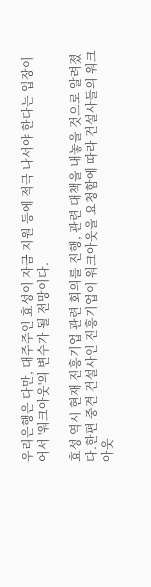우리은행은 다만, 대주주인 효성이 자금 지원 등에 적극 나서야 한다는 입장이어서 '워크아웃'의 변수가 될 전망이다.

효성 역시 현재 진흥기업 관련 회의를 진행, 관련 대책을 내놓을 것으로 알려졌다.한편 중견 건설사인 진흥기업이 워크아웃을 요청함에 따라 건설사들의 워크아웃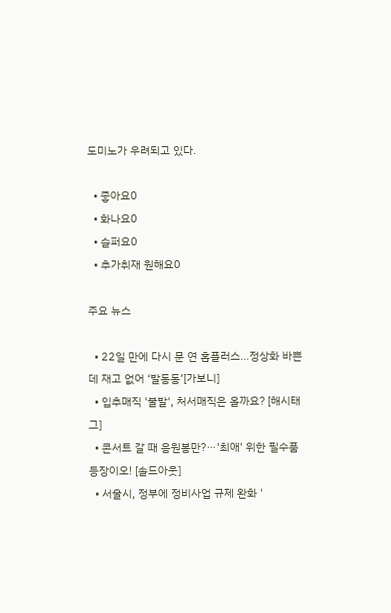도미노가 우려되고 있다.

  • 좋아요0
  • 화나요0
  • 슬퍼요0
  • 추가취재 원해요0

주요 뉴스

  • 22일 만에 다시 문 연 홈플러스…정상화 바쁜데 재고 없어 ‘발동동’[가보니]
  • 입추매직 '불발', 처서매직은 올까요? [해시태그]
  • 콘서트 갈 때 응원봉만?⋯'최애' 위한 필수품 등장이오! [솔드아웃]
  • 서울시, 정부에 정비사업 규제 완화 '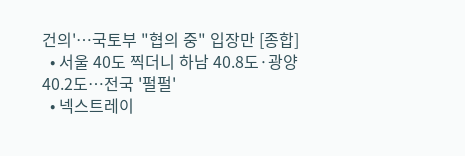건의'⋯국토부 "협의 중" 입장만 [종합]
  • 서울 40도 찍더니 하남 40.8도·광양 40.2도…전국 '펄펄'
  • 넥스트레이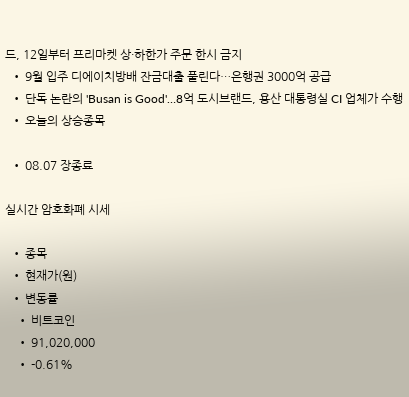드, 12일부터 프리마켓 상·하한가 주문 한시 금지
  • 9월 입주 디에이치방배 잔금대출 풀린다…은행권 3000억 공급
  • 단독 논란의 'Busan is Good'…8억 도시브랜드, 용산 대통령실 CI 업체가 수행
  • 오늘의 상승종목

  • 08.07 장종료

실시간 암호화폐 시세

  • 종목
  • 현재가(원)
  • 변동률
    • 비트코인
    • 91,020,000
    • -0.61%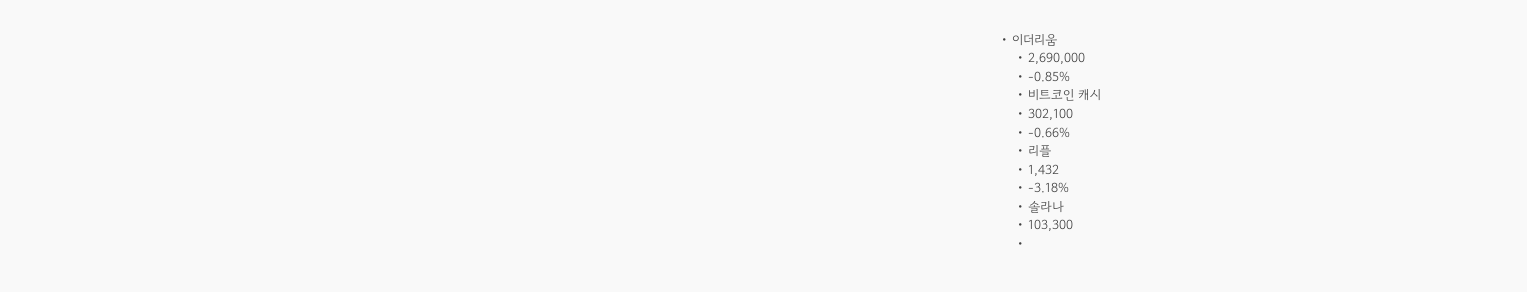• 이더리움
    • 2,690,000
    • -0.85%
    • 비트코인 캐시
    • 302,100
    • -0.66%
    • 리플
    • 1,432
    • -3.18%
    • 솔라나
    • 103,300
    •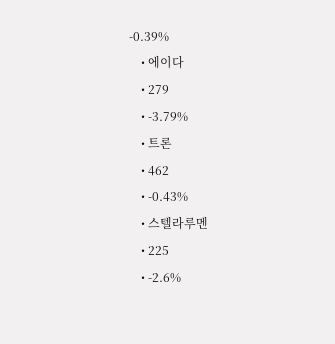-0.39%
    • 에이다
    • 279
    • -3.79%
    • 트론
    • 462
    • -0.43%
    • 스텔라루멘
    • 225
    • -2.6%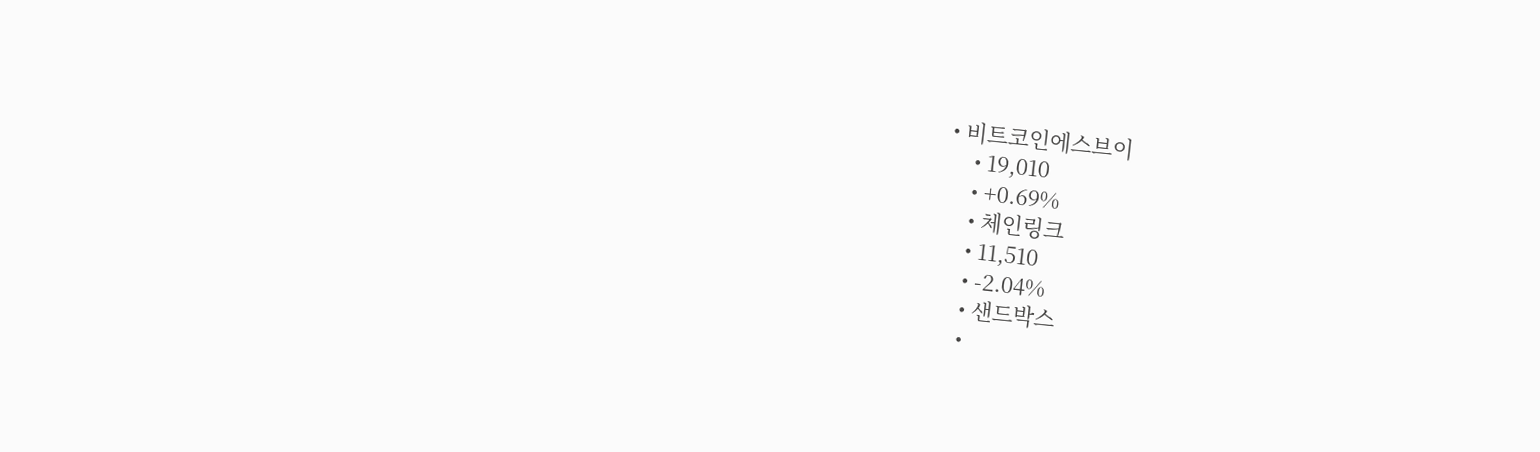• 비트코인에스브이
    • 19,010
    • +0.69%
    • 체인링크
    • 11,510
    • -2.04%
    • 샌드박스
    •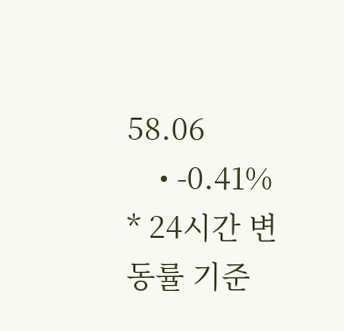58.06
    • -0.41%
* 24시간 변동률 기준